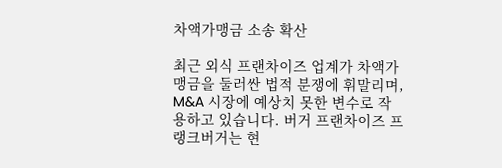차액가맹금 소송 확산

최근 외식 프랜차이즈 업계가 차액가맹금을 둘러싼 법적 분쟁에 휘말리며, M&A 시장에 예상치 못한 변수로 작용하고 있습니다. 버거 프랜차이즈 프랭크버거는 현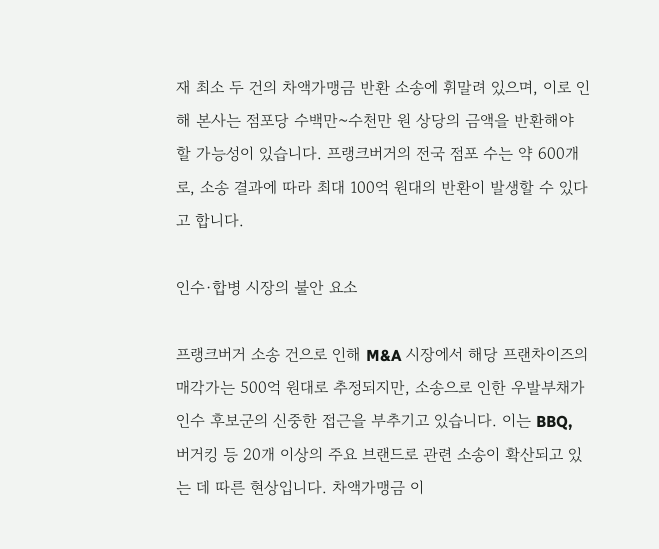재 최소 두 건의 차액가맹금 반환 소송에 휘말려 있으며, 이로 인해 본사는 점포당 수백만~수천만 원 상당의 금액을 반환해야 할 가능성이 있습니다. 프랭크버거의 전국 점포 수는 약 600개로, 소송 결과에 따라 최대 100억 원대의 반환이 발생할 수 있다고 합니다.

인수·합병 시장의 불안 요소

프랭크버거 소송 건으로 인해 M&A 시장에서 해당 프랜차이즈의 매각가는 500억 원대로 추정되지만, 소송으로 인한 우발부채가 인수 후보군의 신중한 접근을 부추기고 있습니다. 이는 BBQ, 버거킹 등 20개 이상의 주요 브랜드로 관련 소송이 확산되고 있는 데 따른 현상입니다. 차액가맹금 이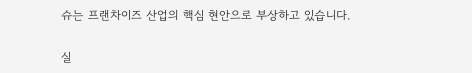슈는 프랜차이즈 산업의 핵심 현안으로 부상하고 있습니다.

실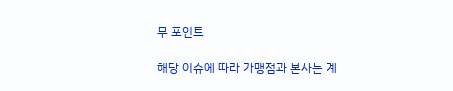무 포인트

해당 이슈에 따라 가맹점과 본사는 계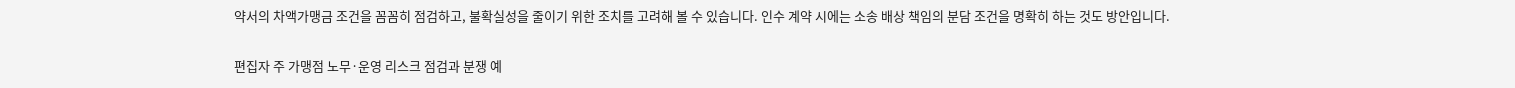약서의 차액가맹금 조건을 꼼꼼히 점검하고, 불확실성을 줄이기 위한 조치를 고려해 볼 수 있습니다. 인수 계약 시에는 소송 배상 책임의 분담 조건을 명확히 하는 것도 방안입니다.

편집자 주 가맹점 노무·운영 리스크 점검과 분쟁 예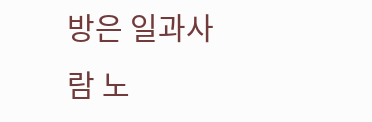방은 일과사람 노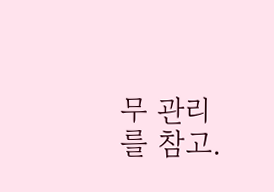무 관리를 참고.